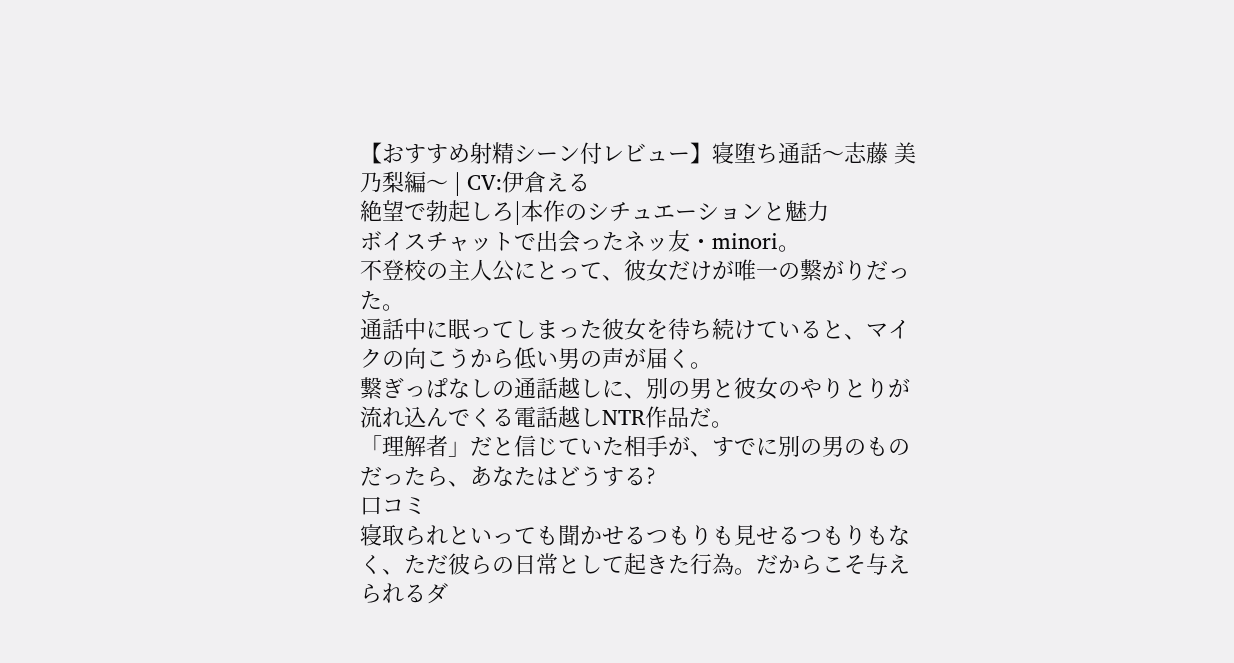【おすすめ射精シーン付レビュー】寝堕ち通話〜志藤 美乃梨編〜 | CV:伊倉える
絶望で勃起しろ|本作のシチュエーションと魅力
ボイスチャットで出会ったネッ友・minori。
不登校の主人公にとって、彼女だけが唯一の繋がりだった。
通話中に眠ってしまった彼女を待ち続けていると、マイクの向こうから低い男の声が届く。
繋ぎっぱなしの通話越しに、別の男と彼女のやりとりが流れ込んでくる電話越しNTR作品だ。
「理解者」だと信じていた相手が、すでに別の男のものだったら、あなたはどうする?
口コミ
寝取られといっても聞かせるつもりも見せるつもりもなく、ただ彼らの日常として起きた行為。だからこそ与えられるダ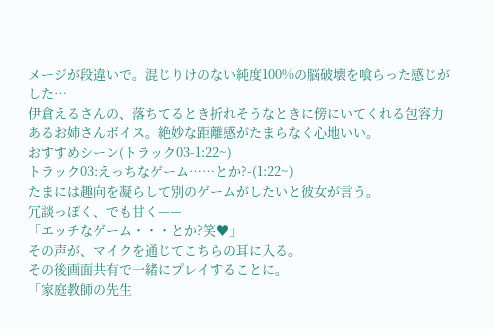メージが段違いで。混じりけのない純度100%の脳破壊を喰らった感じがした…
伊倉えるさんの、落ちてるとき折れそうなときに傍にいてくれる包容力あるお姉さんボイス。絶妙な距離感がたまらなく心地いい。
おすすめシーン(トラック03-1:22~)
トラック03:えっちなゲーム……とか?-(1:22~)
たまには趣向を凝らして別のゲームがしたいと彼女が言う。
冗談っぽく、でも甘く——
「エッチなゲーム・・・とか?笑♥」
その声が、マイクを通じてこちらの耳に入る。
その後画面共有で一緒にプレイすることに。
「家庭教師の先生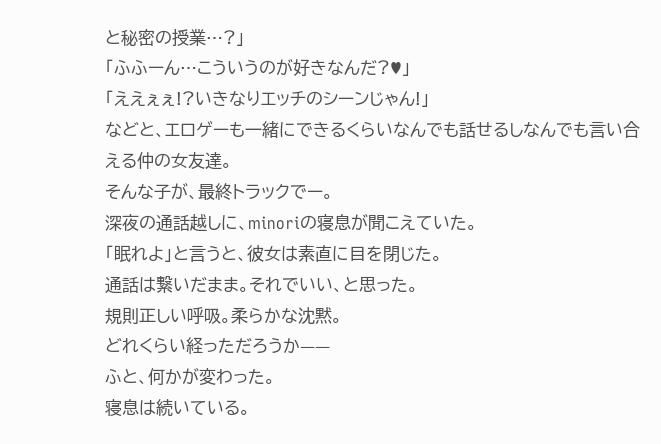と秘密の授業…?」
「ふふーん…こういうのが好きなんだ?♥」
「ええぇぇ!?いきなりエッチのシーンじゃん!」
などと、エロゲーも一緒にできるくらいなんでも話せるしなんでも言い合える仲の女友達。
そんな子が、最終トラックでー。
深夜の通話越しに、minoriの寝息が聞こえていた。
「眠れよ」と言うと、彼女は素直に目を閉じた。
通話は繋いだまま。それでいい、と思った。
規則正しい呼吸。柔らかな沈黙。
どれくらい経っただろうか——
ふと、何かが変わった。
寝息は続いている。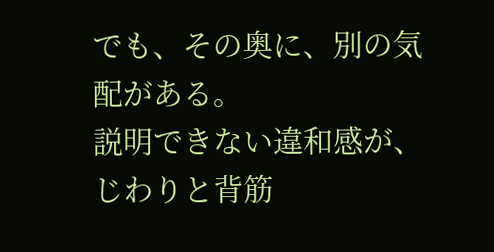でも、その奥に、別の気配がある。
説明できない違和感が、じわりと背筋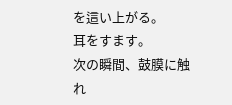を這い上がる。
耳をすます。
次の瞬間、鼓膜に触れ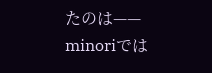たのは——
minoriでは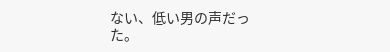ない、低い男の声だった。